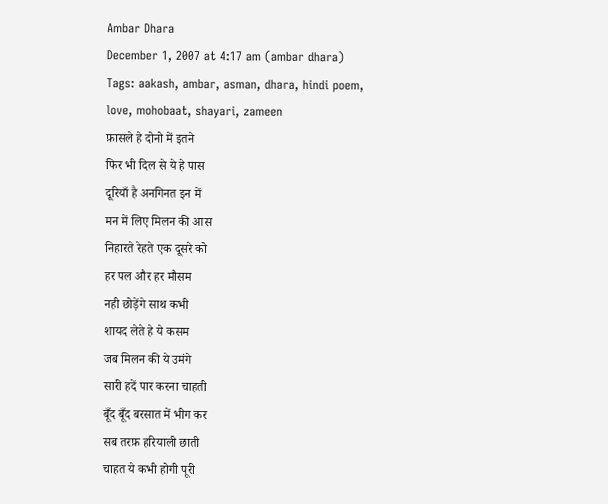Ambar Dhara
December 1, 2007 at 4:17 am (ambar dhara)
Tags: aakash, ambar, asman, dhara, hindi poem, love, mohobaat, shayari, zameen
फ़ासले हे दोनो में इतने
फिर भी दिल से ये हे पास
दूरियाँ है अनगिनत इन में
मन में लिए मिलन की आस
निहारते रेहते एक दूसरे को
हर पल और हर मौसम
नही छोड़ेंगे साथ कभी
शायद लेते हे ये कसम
जब मिलन की ये उमंगे
सारी हदें पार करना चाहती
बूँद बूँद बरसात में भीग कर
सब तरफ़ हरियाली छाती
चाहत ये कभी होगी पूरी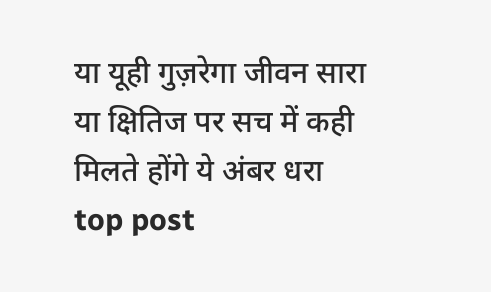या यूही गुज़रेगा जीवन सारा
या क्षितिज पर सच में कही
मिलते होंगे ये अंबर धरा
top post